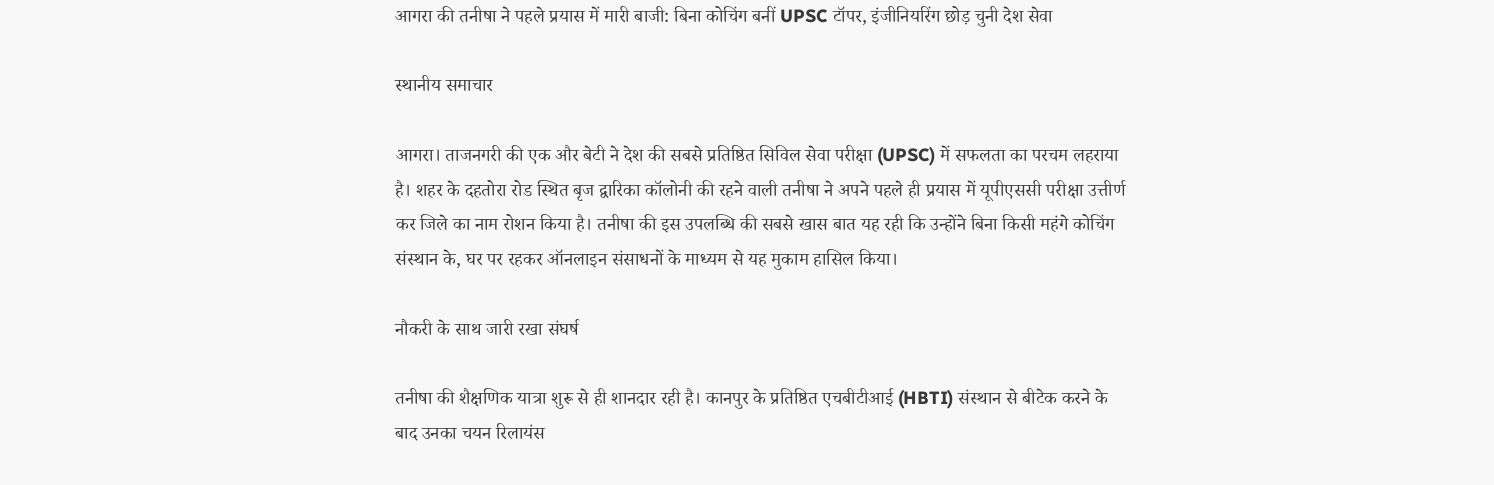आगरा की तनीषा ने पहले प्रयास में मारी बाजी: बिना कोचिंग बनीं UPSC टॉपर, इंजीनियरिंग छोड़ चुनी देश सेवा

स्थानीय समाचार

आगरा। ताजनगरी की एक और बेटी ने देश की सबसे प्रतिष्ठित सिविल सेवा परीक्षा (UPSC) में सफलता का परचम लहराया है। शहर के दहतोरा रोड स्थित बृज द्वारिका कॉलोनी की रहने वाली तनीषा ने अपने पहले ही प्रयास में यूपीएससी परीक्षा उत्तीर्ण कर जिले का नाम रोशन किया है। तनीषा की इस उपलब्धि की सबसे खास बात यह रही कि उन्होंने बिना किसी महंगे कोचिंग संस्थान के, घर पर रहकर ऑनलाइन संसाधनों के माध्यम से यह मुकाम हासिल किया।

नौकरी के साथ जारी रखा संघर्ष

तनीषा की शैक्षणिक यात्रा शुरू से ही शानदार रही है। कानपुर के प्रतिष्ठित एचबीटीआई (HBTI) संस्थान से बीटेक करने के बाद उनका चयन रिलायंस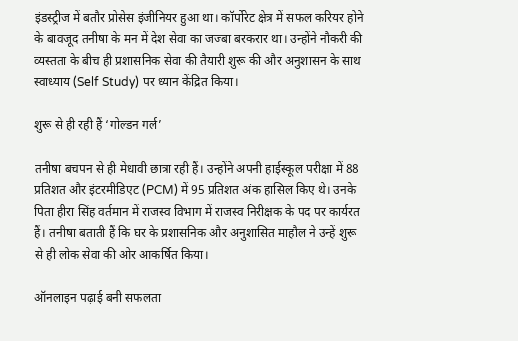इंडस्ट्रीज में बतौर प्रोसेस इंजीनियर हुआ था। कॉर्पोरेट क्षेत्र में सफल करियर होने के बावजूद तनीषा के मन में देश सेवा का जज्बा बरकरार था। उन्होंने नौकरी की व्यस्तता के बीच ही प्रशासनिक सेवा की तैयारी शुरू की और अनुशासन के साथ स्वाध्याय (Self Study) पर ध्यान केंद्रित किया।

शुरू से ही रही हैं ‘गोल्डन गर्ल’

तनीषा बचपन से ही मेधावी छात्रा रही हैं। उन्होंने अपनी हाईस्कूल परीक्षा में 88 प्रतिशत और इंटरमीडिएट (PCM) में 95 प्रतिशत अंक हासिल किए थे। उनके पिता हीरा सिंह वर्तमान में राजस्व विभाग में राजस्व निरीक्षक के पद पर कार्यरत हैं। तनीषा बताती हैं कि घर के प्रशासनिक और अनुशासित माहौल ने उन्हें शुरू से ही लोक सेवा की ओर आकर्षित किया।

ऑनलाइन पढ़ाई बनी सफलता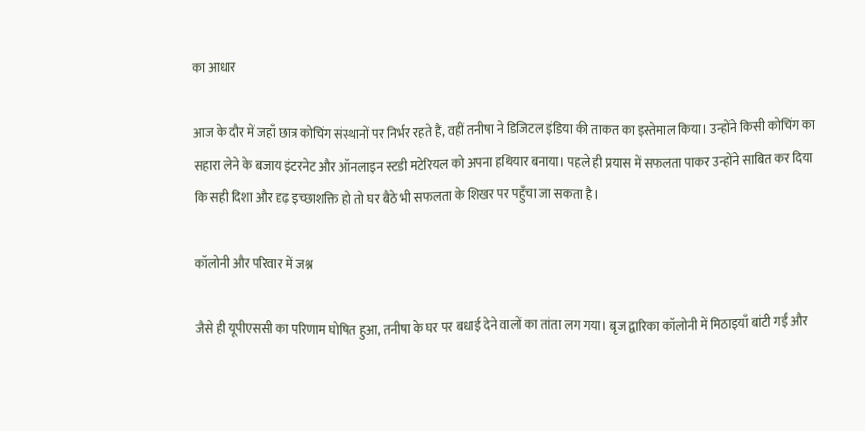का आधार

आज के दौर में जहाँ छात्र कोचिंग संस्थानों पर निर्भर रहते हैं, वहीं तनीषा ने डिजिटल इंडिया की ताकत का इस्तेमाल किया। उन्होंने किसी कोचिंग का सहारा लेने के बजाय इंटरनेट और ऑनलाइन स्टडी मटेरियल को अपना हथियार बनाया। पहले ही प्रयास में सफलता पाकर उन्होंने साबित कर दिया कि सही दिशा और दृढ़ इच्छाशक्ति हो तो घर बैठे भी सफलता के शिखर पर पहुँचा जा सकता है।

कॉलोनी और परिवार में जश्न

जैसे ही यूपीएससी का परिणाम घोषित हुआ, तनीषा के घर पर बधाई देने वालों का तांता लग गया। बृज द्वारिका कॉलोनी में मिठाइयाँ बांटी गईं और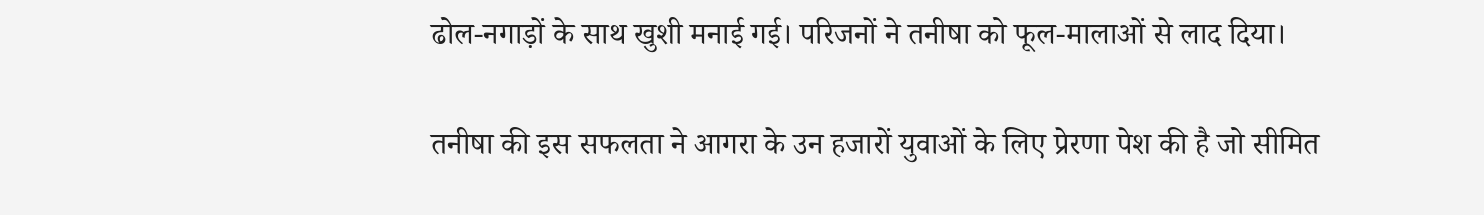ढोल-नगाड़ों के साथ खुशी मनाई गई। परिजनों ने तनीषा को फूल-मालाओं से लाद दिया।

तनीषा की इस सफलता ने आगरा के उन हजारों युवाओं के लिए प्रेरणा पेश की है जो सीमित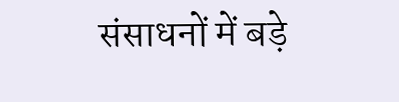संसाधनों में बड़े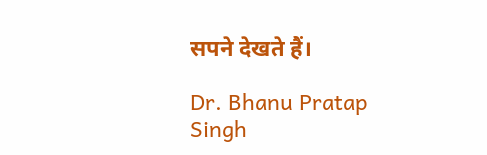सपने देखते हैं।

Dr. Bhanu Pratap Singh